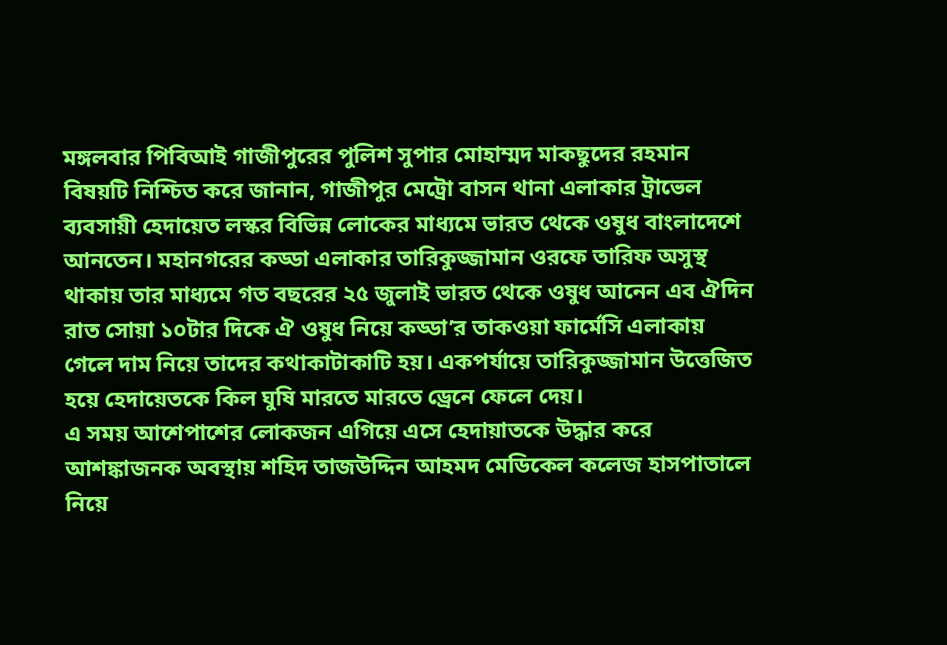মঙ্গলবার পিবিআই গাজীপুরের পুলিশ সুপার মোহাম্মদ মাকছুদের রহমান বিষয়টি নিশ্চিত করে জানান, গাজীপুর মেট্রো বাসন থানা এলাকার ট্রাভেল ব্যবসায়ী হেদায়েত লস্কর বিভিন্ন লোকের মাধ্যমে ভারত থেকে ওষুধ বাংলাদেশে আনতেন। মহানগরের কড্ডা এলাকার তারিকুজ্জামান ওরফে তারিফ অসুস্থ থাকায় তার মাধ্যমে গত বছরের ২৫ জুলাই ভারত থেকে ওষুধ আনেন এব ঐদিন রাত সোয়া ১০টার দিকে ঐ ওষুধ নিয়ে কড্ডা’র তাকওয়া ফার্মেসি এলাকায় গেলে দাম নিয়ে তাদের কথাকাটাকাটি হয়। একপর্যায়ে তারিকুজ্জামান উত্তেজিত হয়ে হেদায়েতকে কিল ঘুষি মারতে মারতে ড্রেনে ফেলে দেয়।
এ সময় আশেপাশের লোকজন এগিয়ে এসে হেদায়াতকে উদ্ধার করে আশঙ্কাজনক অবস্থায় শহিদ তাজউদ্দিন আহমদ মেডিকেল কলেজ হাসপাতালে নিয়ে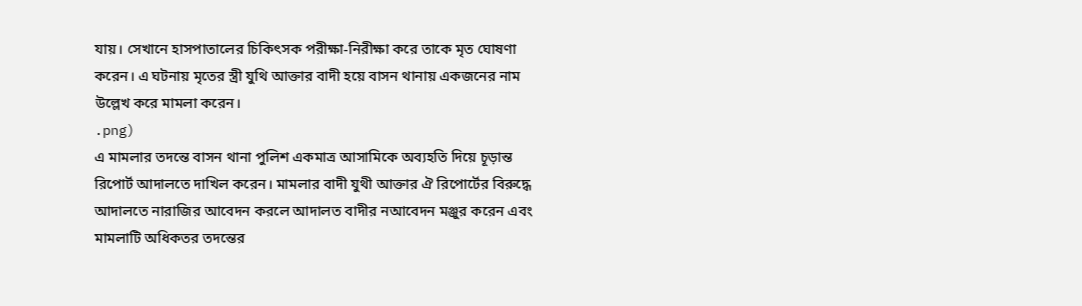যায়। সেখানে হাসপাতালের চিকিৎসক পরীক্ষা-নিরীক্ষা করে তাকে মৃত ঘোষণা করেন। এ ঘটনায় মৃতের স্ত্রী যুথি আক্তার বাদী হয়ে বাসন থানায় একজনের নাম উল্লেখ করে মামলা করেন।
.png)
এ মামলার তদন্তে বাসন থানা পুলিশ একমাত্র আসামিকে অব্যহতি দিয়ে চূড়ান্ত রিপোর্ট আদালতে দাখিল করেন। মামলার বাদী যুথী আক্তার ঐ রিপোর্টের বিরুদ্ধে আদালতে নারাজির আবেদন করলে আদালত বাদীর নআবেদন মঞ্জুর করেন এবং মামলাটি অধিকতর তদন্তের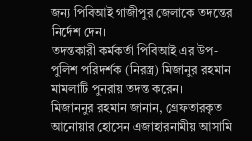জন্য পিবিআই গাজীপুর জেলাকে তদন্তের নির্দেশ দেন।
তদন্তকারী কর্মকর্তা পিবিআই এর উপ-পুলিশ পরিদর্শক (নিরস্ত্র) মিজানুর রহমান মামলাটি পুনরায় তদন্ত করেন।
মিজাননুর রহমান জানান, গ্রেফতারকৃত আনোয়ার হোসেন এজাহারনামীয় আসামি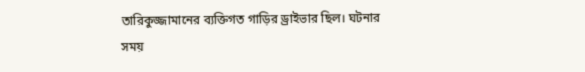তারিকুজ্জামানের ব্যক্তিগত গাড়ির ড্রাইভার ছিল। ঘটনার সময়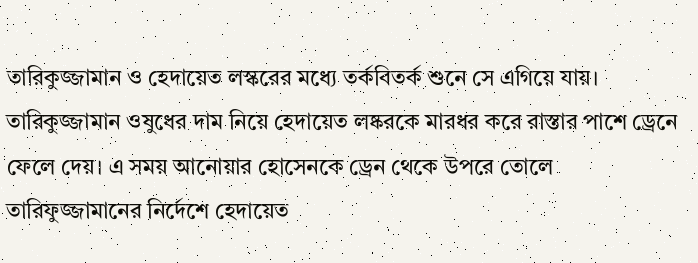তারিকুজ্জামান ও হেদায়েত লস্করের মধ্যে তর্কবিতর্ক শুনে সে এগিয়ে যায়। তারিকুজ্জামান ওষুধের দাম নিয়ে হেদায়েত লষ্করকে মারধর করে রাস্তার পাশে ড্রেনে ফেলে দেয়। এ সময় আনোয়ার হোসেনকে ড্রেন থেকে উপরে তোলে তারিফুজ্জামানের নির্দেশে হেদায়েত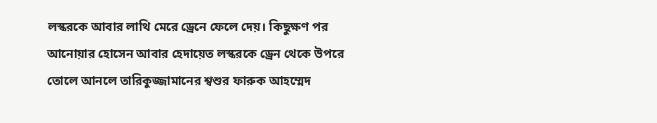লস্করকে আবার লাথি মেরে ড্রেনে ফেলে দেয়। কিছুক্ষণ পর আনোয়ার হোসেন আবার হেদায়েত লস্করকে ড্রেন থেকে উপরে তোলে আনলে তারিকুজ্জামানের শ্বশুর ফারুক আহম্মেদ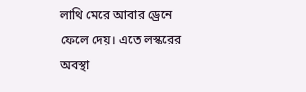লাথি মেরে আবার ড্রেনে ফেলে দেয়। এতে লস্করের অবস্থা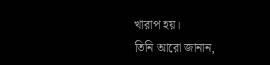খারাপ হয়।
তিনি আরো জানান,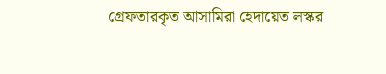গ্রেফতারকৃত আসামিরা হেদায়েত লস্কর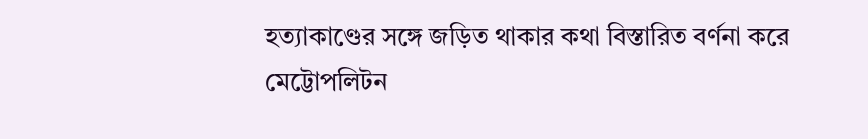হত্যাকাণ্ডের সঙ্গে জড়িত থাকার কথা বিস্তারিত বর্ণনা করে মেট্টোপলিটন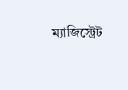ম্যাজিস্ট্রেট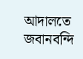আদালতে জবানবন্দি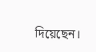দিয়েছেন।